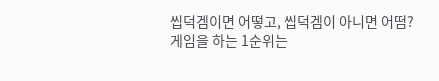씹덕겜이면 어떻고, 씹덕겜이 아니면 어떰?
게임을 하는 1순위는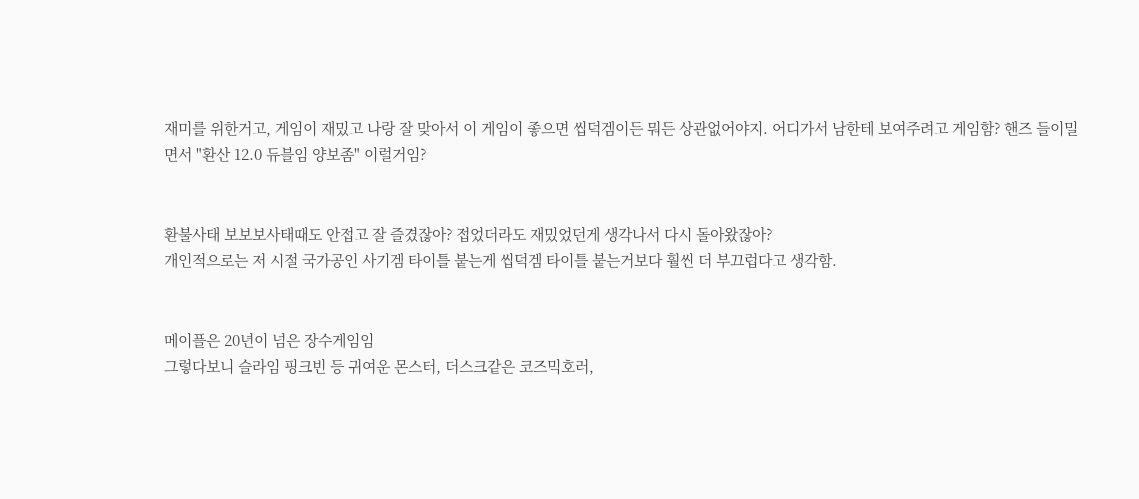재미를 위한거고, 게임이 재밌고 나랑 잘 맞아서 이 게임이 좋으면 씹덕겜이든 뭐든 상관없어야지. 어디가서 남한테 보여주려고 게임함? 핸즈 들이밀면서 "환산 12.0 듀블임 양보좀" 이럴거임?


환불사태 보보보사태때도 안접고 잘 즐겼잖아? 접었더라도 재밌었던게 생각나서 다시 돌아왔잖아?
개인적으로는 저 시절 국가공인 사기겜 타이틀 붙는게 씹덕겜 타이틀 붙는거보다 훨씬 더 부끄럽다고 생각함.


메이플은 20년이 넘은 장수게임임
그렇다보니 슬라임 핑크빈 등 귀여운 몬스터, 더스크같은 코즈믹호러,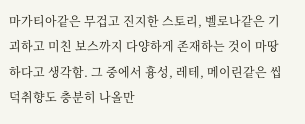마가티아같은 무겁고 진지한 스토리, 벨로나같은 기괴하고 미친 보스까지 다양하게 존재하는 것이 마땅하다고 생각함. 그 중에서 흉성, 레테, 메이린같은 씹덕취향도 충분히 나올만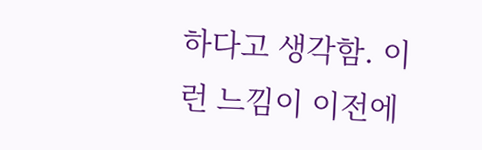하다고 생각함. 이런 느낌이 이전에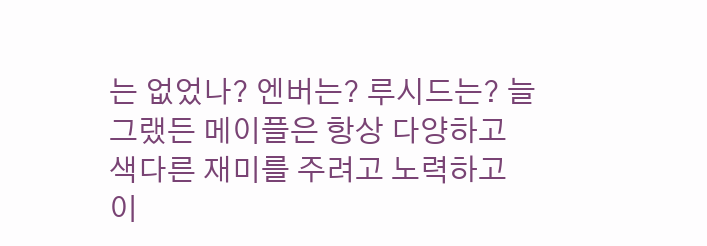는 없었나? 엔버는? 루시드는? 늘 그랬든 메이플은 항상 다양하고 색다른 재미를 주려고 노력하고 이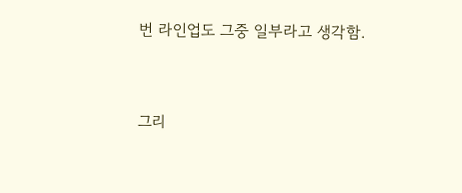번 라인업도 그중 일부라고 생각함.


그리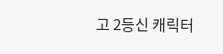고 2등신 캐릭터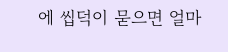에 씹덕이 묻으면 얼마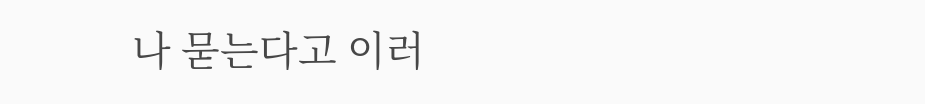나 묻는다고 이러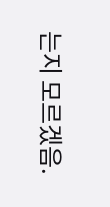는지 모르겠음.